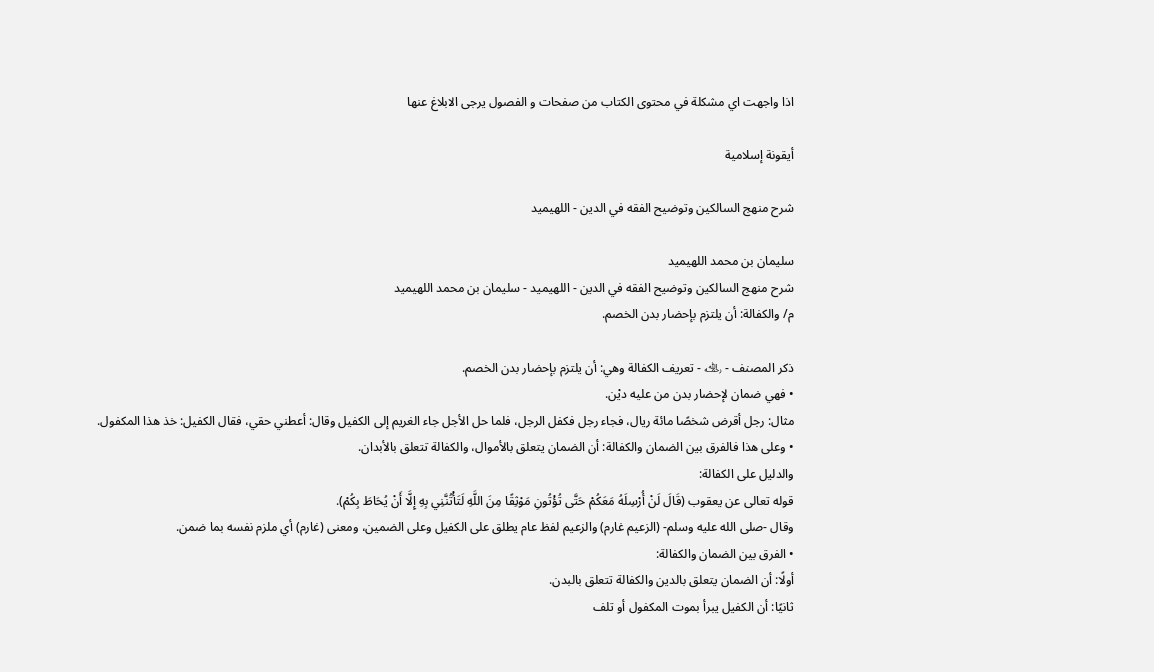اذا واجهت اي مشكلة في محتوى الكتاب من صفحات و الفصول يرجى الابلاغ عنها

أيقونة إسلامية

شرح منهج السالكين وتوضيح الفقه في الدين - اللهيميد

سليمان بن محمد اللهيميد
شرح منهج السالكين وتوضيح الفقه في الدين - اللهيميد - سليمان بن محمد اللهيميد
م/ والكفالة: أن يلتزم بإحضار بدن الخصم.

ذكر المصنف - ﵀ - تعريف الكفالة وهي: أن يلتزم بإحضار بدن الخصم.
• فهي ضمان لإحضار بدن من عليه ديْن.
مثال: رجل أقرض شخصًا مائة ريال، فجاء رجل فكفل الرجل، فلما حل الأجل جاء الغريم إلى الكفيل وقال: أعطني حقي، فقال الكفيل: خذ هذا المكفول.
• وعلى هذا فالفرق بين الضمان والكفالة: أن الضمان يتعلق بالأموال، والكفالة تتعلق بالأبدان.
والدليل على الكفالة:
قوله تعالى عن يعقوب (قَالَ لَنْ أُرْسِلَهُ مَعَكُمْ حَتَّى تُؤْتُونِ مَوْثِقًا مِنَ اللَّهِ لَتَأْتُنَّنِي بِهِ إِلَّا أَنْ يُحَاطَ بِكُمْ).
وقال -صلى الله عليه وسلم- (الزعيم غارم) والزعيم لفظ عام يطلق على الكفيل وعلى الضمين، ومعنى (غارم) أي ملزم نفسه بما ضمن.
• الفرق بين الضمان والكفالة:
أولًا: أن الضمان يتعلق بالدين والكفالة تتعلق بالبدن.
ثانيًا: أن الكفيل يبرأ بموت المكفول أو تلف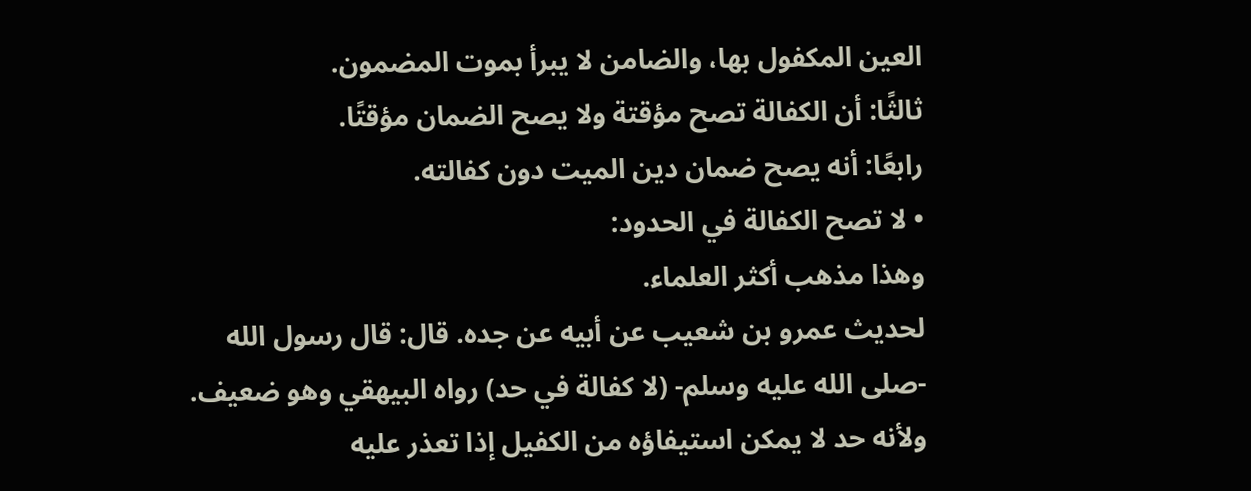العين المكفول بها، والضامن لا يبرأ بموت المضمون.
ثالثًا: أن الكفالة تصح مؤقتة ولا يصح الضمان مؤقتًا.
رابعًا: أنه يصح ضمان دين الميت دون كفالته.
• لا تصح الكفالة في الحدود:
وهذا مذهب أكثر العلماء.
لحديث عمرو بن شعيب عن أبيه عن جده. قال: قال رسول الله -صلى الله عليه وسلم- (لا كفالة في حد) رواه البيهقي وهو ضعيف.
ولأنه حد لا يمكن استيفاؤه من الكفيل إذا تعذر عليه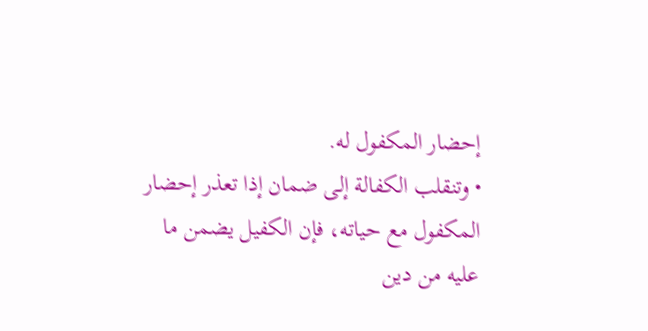إحضار المكفول له.
• وتنقلب الكفالة إلى ضمان إذا تعذر إحضار المكفول مع حياته، فإن الكفيل يضمن ما عليه من دين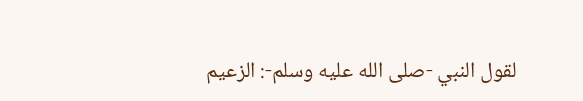لقول النبي -صلى الله عليه وسلم-: الزعيم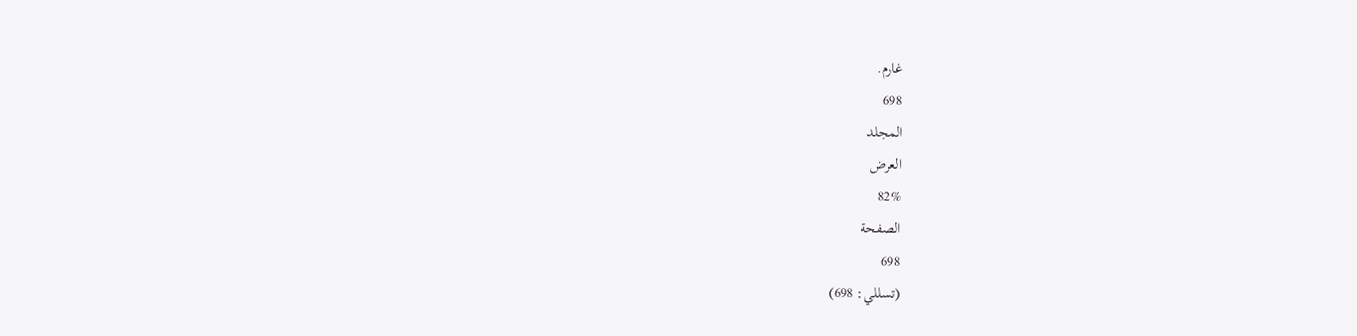غارم.
698
المجلد
العرض
82%
الصفحة
698
(تسللي: 698)